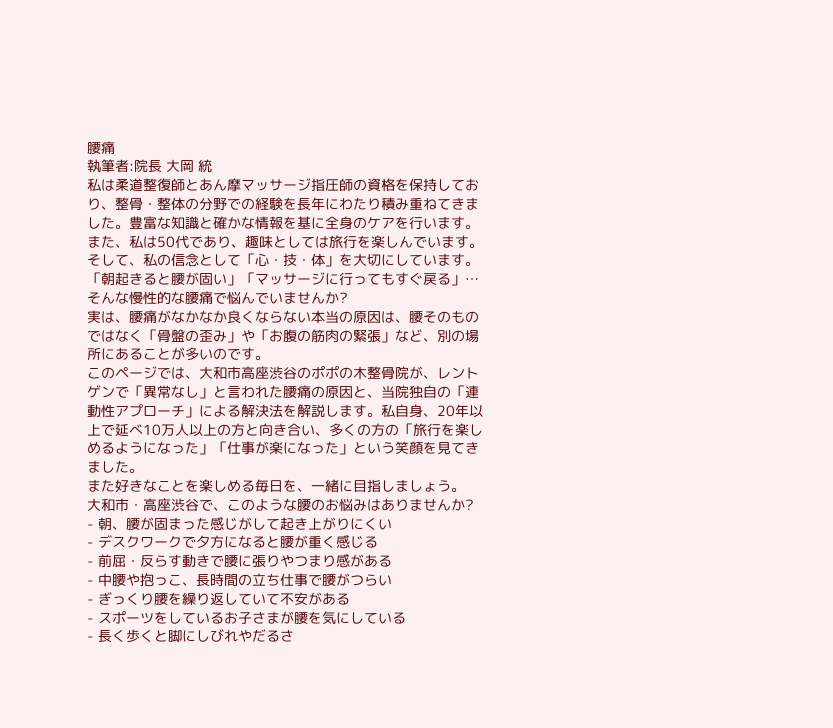腰痛
執筆者:院長 大岡 統
私は柔道整復師とあん摩マッサージ指圧師の資格を保持しており、整骨・整体の分野での経験を長年にわたり積み重ねてきました。豊富な知識と確かな情報を基に全身のケアを行います。また、私は50代であり、趣味としては旅行を楽しんでいます。そして、私の信念として「心・技・体」を大切にしています。
「朝起きると腰が固い」「マッサージに行ってもすぐ戻る」…そんな慢性的な腰痛で悩んでいませんか?
実は、腰痛がなかなか良くならない本当の原因は、腰そのものではなく「骨盤の歪み」や「お腹の筋肉の緊張」など、別の場所にあることが多いのです。
このページでは、大和市高座渋谷のポポの木整骨院が、レントゲンで「異常なし」と言われた腰痛の原因と、当院独自の「連動性アプローチ」による解決法を解説します。私自身、20年以上で延べ10万人以上の方と向き合い、多くの方の「旅行を楽しめるようになった」「仕事が楽になった」という笑顔を見てきました。
また好きなことを楽しめる毎日を、一緒に目指しましょう。
大和市・高座渋谷で、このような腰のお悩みはありませんか?
- 朝、腰が固まった感じがして起き上がりにくい
- デスクワークで夕方になると腰が重く感じる
- 前屈・反らす動きで腰に張りやつまり感がある
- 中腰や抱っこ、長時間の立ち仕事で腰がつらい
- ぎっくり腰を繰り返していて不安がある
- スポーツをしているお子さまが腰を気にしている
- 長く歩くと脚にしびれやだるさ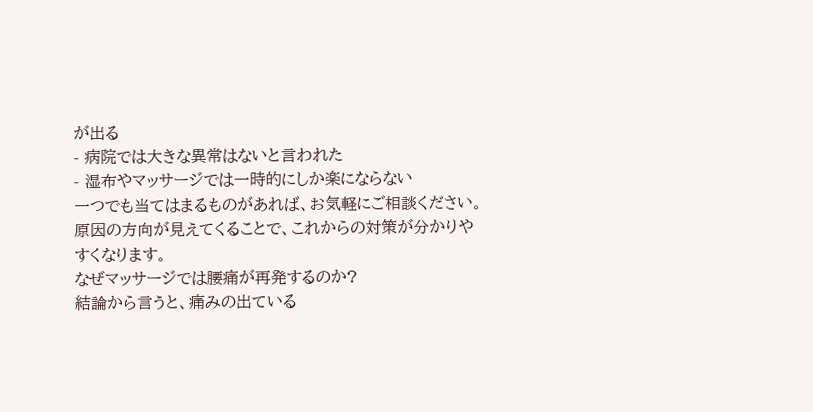が出る
- 病院では大きな異常はないと言われた
- 湿布やマッサージでは一時的にしか楽にならない
一つでも当てはまるものがあれば、お気軽にご相談ください。原因の方向が見えてくることで、これからの対策が分かりやすくなります。
なぜマッサージでは腰痛が再発するのか?
結論から言うと、痛みの出ている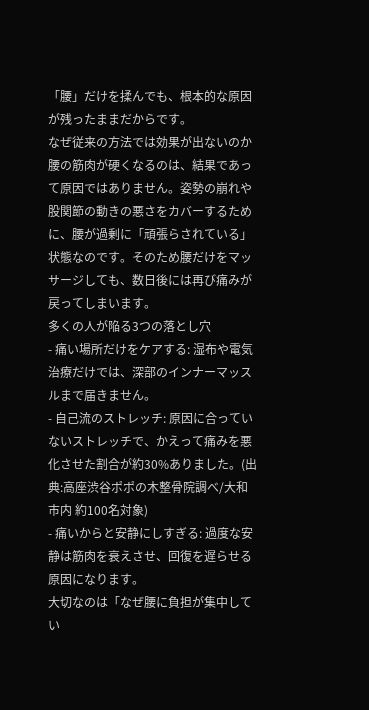「腰」だけを揉んでも、根本的な原因が残ったままだからです。
なぜ従来の方法では効果が出ないのか
腰の筋肉が硬くなるのは、結果であって原因ではありません。姿勢の崩れや股関節の動きの悪さをカバーするために、腰が過剰に「頑張らされている」状態なのです。そのため腰だけをマッサージしても、数日後には再び痛みが戻ってしまいます。
多くの人が陥る3つの落とし穴
- 痛い場所だけをケアする: 湿布や電気治療だけでは、深部のインナーマッスルまで届きません。
- 自己流のストレッチ: 原因に合っていないストレッチで、かえって痛みを悪化させた割合が約30%ありました。(出典:高座渋谷ポポの木整骨院調べ/大和市内 約100名対象)
- 痛いからと安静にしすぎる: 過度な安静は筋肉を衰えさせ、回復を遅らせる原因になります。
大切なのは「なぜ腰に負担が集中してい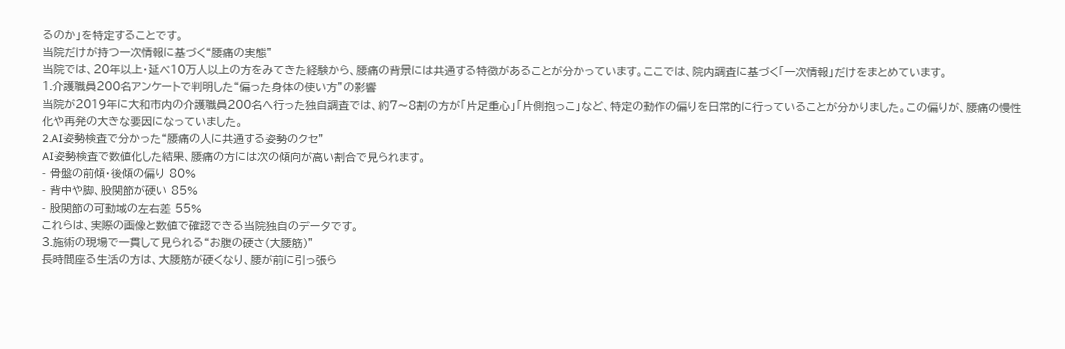るのか」を特定することです。
当院だけが持つ一次情報に基づく“腰痛の実態”
当院では、20年以上・延べ10万人以上の方をみてきた経験から、腰痛の背景には共通する特徴があることが分かっています。ここでは、院内調査に基づく「一次情報」だけをまとめています。
1.介護職員200名アンケートで判明した“偏った身体の使い方”の影響
当院が2019年に大和市内の介護職員200名へ行った独自調査では、約7〜8割の方が「片足重心」「片側抱っこ」など、特定の動作の偏りを日常的に行っていることが分かりました。この偏りが、腰痛の慢性化や再発の大きな要因になっていました。
2.AI姿勢検査で分かった“腰痛の人に共通する姿勢のクセ”
AI姿勢検査で数値化した結果、腰痛の方には次の傾向が高い割合で見られます。
- 骨盤の前傾・後傾の偏り 80%
- 背中や脚、股関節が硬い 85%
- 股関節の可動域の左右差 55%
これらは、実際の画像と数値で確認できる当院独自のデータです。
3.施術の現場で一貫して見られる“お腹の硬さ(大腰筋)”
長時間座る生活の方は、大腰筋が硬くなり、腰が前に引っ張ら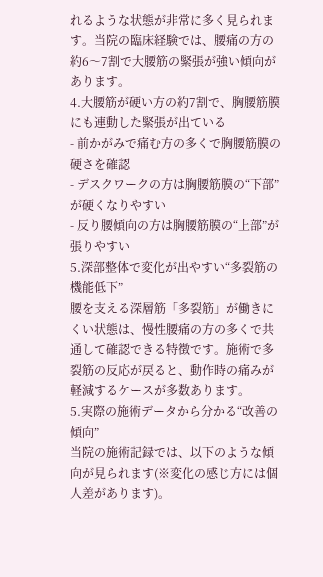れるような状態が非常に多く見られます。当院の臨床経験では、腰痛の方の約6〜7割で大腰筋の緊張が強い傾向があります。
4.大腰筋が硬い方の約7割で、胸腰筋膜にも連動した緊張が出ている
- 前かがみで痛む方の多くで胸腰筋膜の硬さを確認
- デスクワークの方は胸腰筋膜の“下部”が硬くなりやすい
- 反り腰傾向の方は胸腰筋膜の“上部”が張りやすい
5.深部整体で変化が出やすい“多裂筋の機能低下”
腰を支える深層筋「多裂筋」が働きにくい状態は、慢性腰痛の方の多くで共通して確認できる特徴です。施術で多裂筋の反応が戻ると、動作時の痛みが軽減するケースが多数あります。
5.実際の施術データから分かる“改善の傾向”
当院の施術記録では、以下のような傾向が見られます(※変化の感じ方には個人差があります)。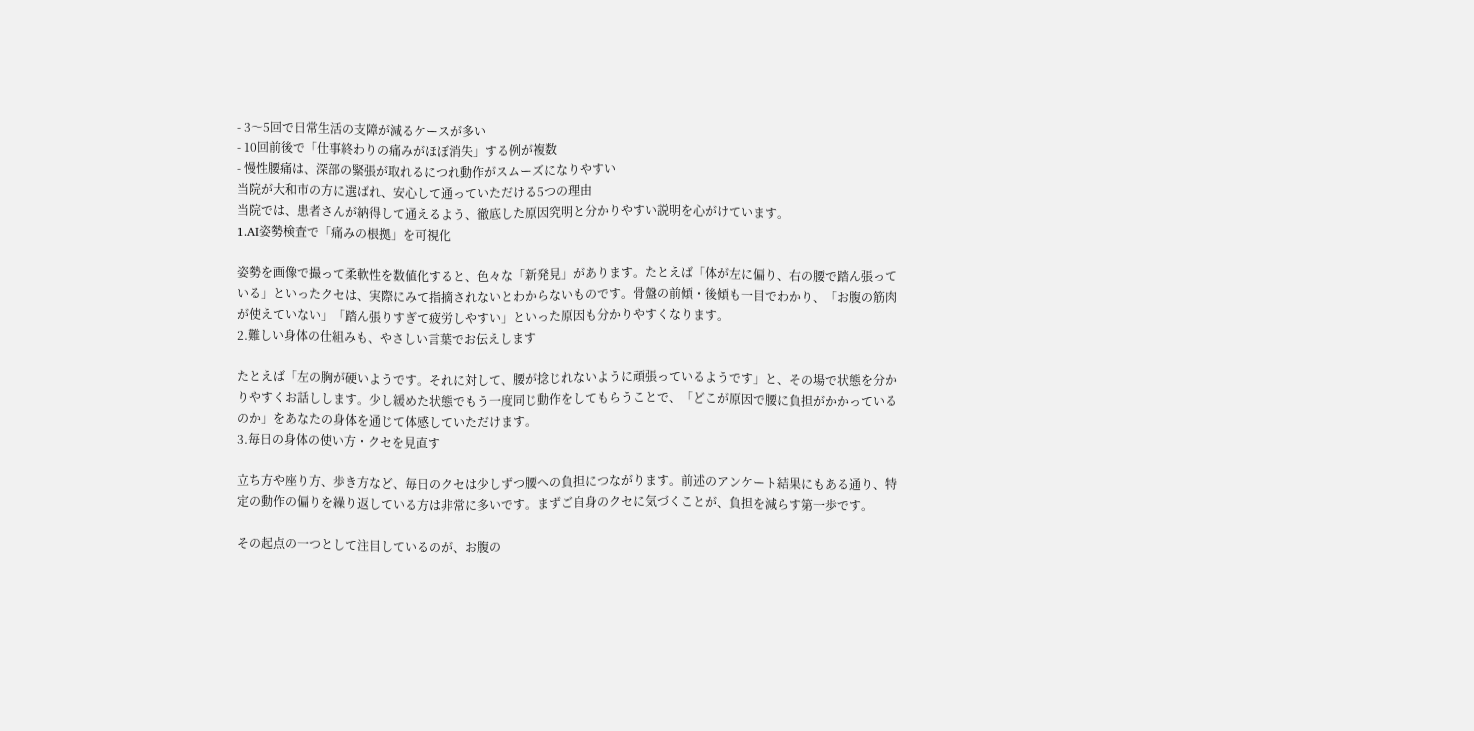- 3〜5回で日常生活の支障が減るケースが多い
- 10回前後で「仕事終わりの痛みがほぼ消失」する例が複数
- 慢性腰痛は、深部の緊張が取れるにつれ動作がスムーズになりやすい
当院が大和市の方に選ばれ、安心して通っていただける5つの理由
当院では、患者さんが納得して通えるよう、徹底した原因究明と分かりやすい説明を心がけています。
1.AI姿勢検査で「痛みの根拠」を可視化

姿勢を画像で撮って柔軟性を数値化すると、色々な「新発見」があります。たとえば「体が左に偏り、右の腰で踏ん張っている」といったクセは、実際にみて指摘されないとわからないものです。骨盤の前傾・後傾も一目でわかり、「お腹の筋肉が使えていない」「踏ん張りすぎて疲労しやすい」といった原因も分かりやすくなります。
2.難しい身体の仕組みも、やさしい言葉でお伝えします

たとえば「左の胸が硬いようです。それに対して、腰が捻じれないように頑張っているようです」と、その場で状態を分かりやすくお話しします。少し緩めた状態でもう一度同じ動作をしてもらうことで、「どこが原因で腰に負担がかかっているのか」をあなたの身体を通じて体感していただけます。
3.毎日の身体の使い方・クセを見直す

立ち方や座り方、歩き方など、毎日のクセは少しずつ腰への負担につながります。前述のアンケート結果にもある通り、特定の動作の偏りを繰り返している方は非常に多いです。まずご自身のクセに気づくことが、負担を減らす第一歩です。

その起点の一つとして注目しているのが、お腹の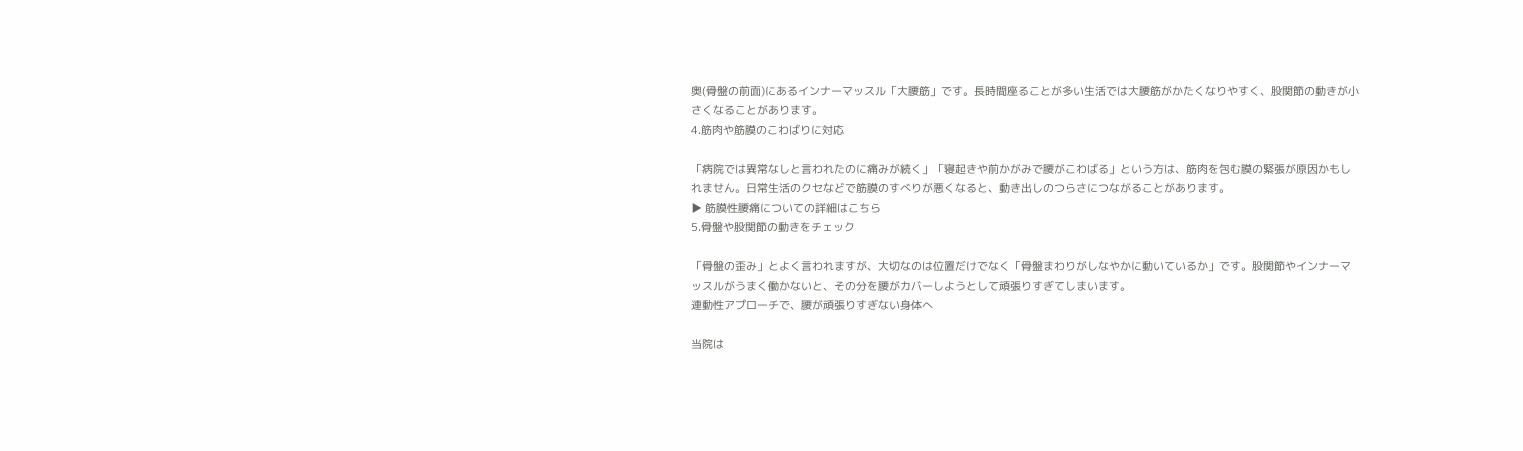奥(骨盤の前面)にあるインナーマッスル「大腰筋」です。長時間座ることが多い生活では大腰筋がかたくなりやすく、股関節の動きが小さくなることがあります。
4.筋肉や筋膜のこわばりに対応

「病院では異常なしと言われたのに痛みが続く」「寝起きや前かがみで腰がこわばる」という方は、筋肉を包む膜の緊張が原因かもしれません。日常生活のクセなどで筋膜のすべりが悪くなると、動き出しのつらさにつながることがあります。
▶ 筋膜性腰痛についての詳細はこちら
5.骨盤や股関節の動きをチェック

「骨盤の歪み」とよく言われますが、大切なのは位置だけでなく「骨盤まわりがしなやかに動いているか」です。股関節やインナーマッスルがうまく働かないと、その分を腰がカバーしようとして頑張りすぎてしまいます。
連動性アプローチで、腰が頑張りすぎない身体へ

当院は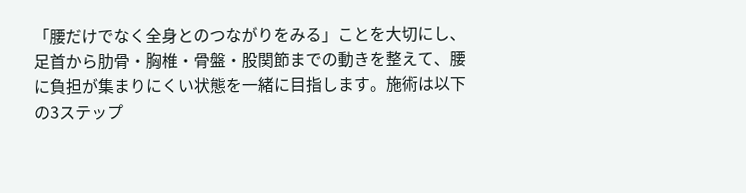「腰だけでなく全身とのつながりをみる」ことを大切にし、足首から肋骨・胸椎・骨盤・股関節までの動きを整えて、腰に負担が集まりにくい状態を一緒に目指します。施術は以下の3ステップ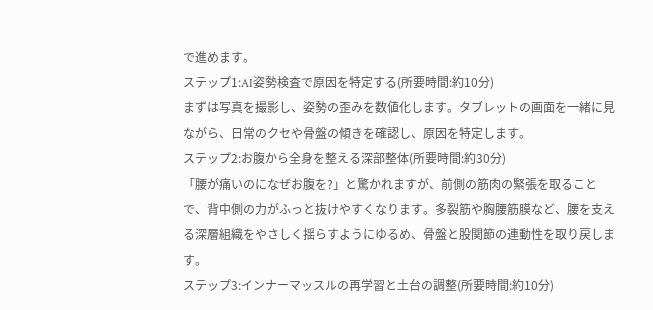で進めます。
ステップ1:AI姿勢検査で原因を特定する(所要時間:約10分)
まずは写真を撮影し、姿勢の歪みを数値化します。タブレットの画面を一緒に見ながら、日常のクセや骨盤の傾きを確認し、原因を特定します。
ステップ2:お腹から全身を整える深部整体(所要時間:約30分)
「腰が痛いのになぜお腹を?」と驚かれますが、前側の筋肉の緊張を取ることで、背中側の力がふっと抜けやすくなります。多裂筋や胸腰筋膜など、腰を支える深層組織をやさしく揺らすようにゆるめ、骨盤と股関節の連動性を取り戻します。
ステップ3:インナーマッスルの再学習と土台の調整(所要時間:約10分)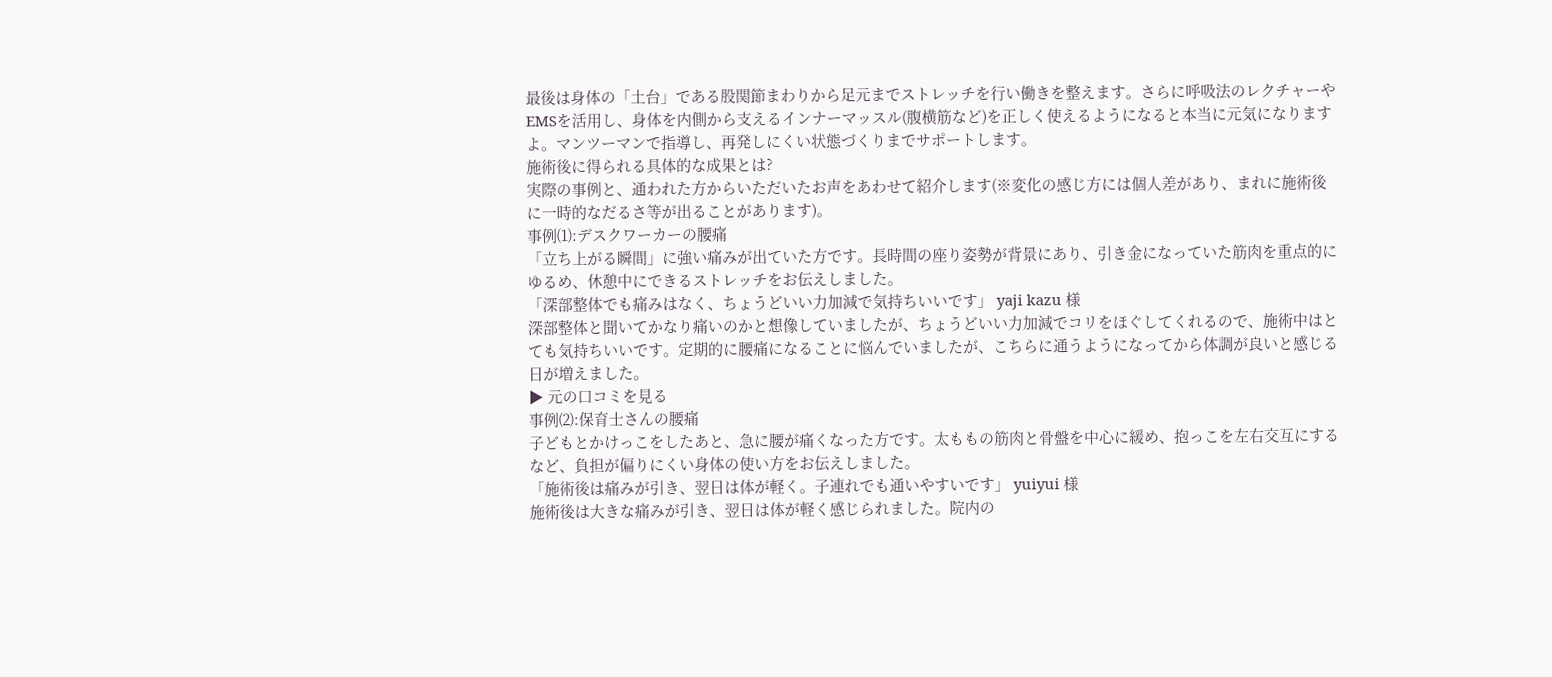最後は身体の「土台」である股関節まわりから足元までストレッチを行い働きを整えます。さらに呼吸法のレクチャーやEMSを活用し、身体を内側から支えるインナーマッスル(腹横筋など)を正しく使えるようになると本当に元気になりますよ。マンツーマンで指導し、再発しにくい状態づくりまでサポートします。
施術後に得られる具体的な成果とは?
実際の事例と、通われた方からいただいたお声をあわせて紹介します(※変化の感じ方には個人差があり、まれに施術後に一時的なだるさ等が出ることがあります)。
事例⑴:デスクワーカーの腰痛
「立ち上がる瞬間」に強い痛みが出ていた方です。長時間の座り姿勢が背景にあり、引き金になっていた筋肉を重点的にゆるめ、休憩中にできるストレッチをお伝えしました。
「深部整体でも痛みはなく、ちょうどいい力加減で気持ちいいです」 yaji kazu 様
深部整体と聞いてかなり痛いのかと想像していましたが、ちょうどいい力加減でコリをほぐしてくれるので、施術中はとても気持ちいいです。定期的に腰痛になることに悩んでいましたが、こちらに通うようになってから体調が良いと感じる日が増えました。
▶ 元の口コミを見る
事例⑵:保育士さんの腰痛
子どもとかけっこをしたあと、急に腰が痛くなった方です。太ももの筋肉と骨盤を中心に緩め、抱っこを左右交互にするなど、負担が偏りにくい身体の使い方をお伝えしました。
「施術後は痛みが引き、翌日は体が軽く。子連れでも通いやすいです」 yuiyui 様
施術後は大きな痛みが引き、翌日は体が軽く感じられました。院内の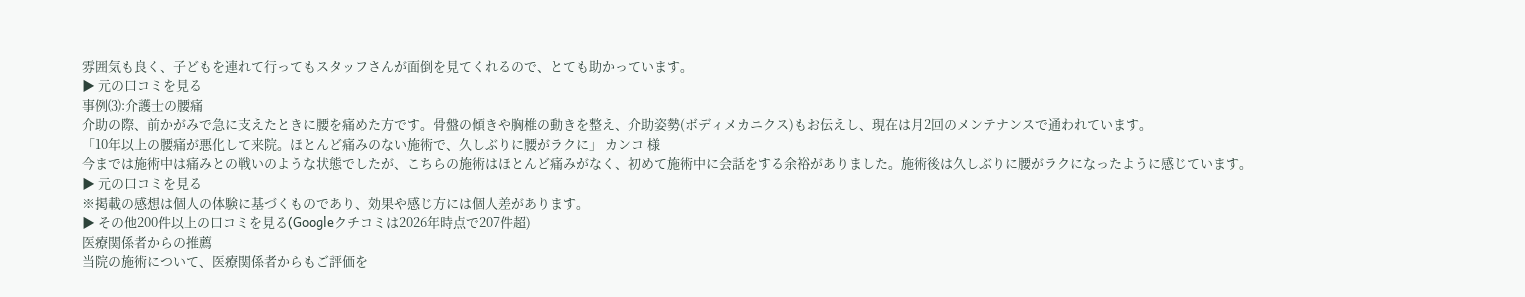雰囲気も良く、子どもを連れて行ってもスタッフさんが面倒を見てくれるので、とても助かっています。
▶ 元の口コミを見る
事例⑶:介護士の腰痛
介助の際、前かがみで急に支えたときに腰を痛めた方です。骨盤の傾きや胸椎の動きを整え、介助姿勢(ボディメカニクス)もお伝えし、現在は月2回のメンテナンスで通われています。
「10年以上の腰痛が悪化して来院。ほとんど痛みのない施術で、久しぶりに腰がラクに」 カンコ 様
今までは施術中は痛みとの戦いのような状態でしたが、こちらの施術はほとんど痛みがなく、初めて施術中に会話をする余裕がありました。施術後は久しぶりに腰がラクになったように感じています。
▶ 元の口コミを見る
※掲載の感想は個人の体験に基づくものであり、効果や感じ方には個人差があります。
▶ その他200件以上の口コミを見る(Googleクチコミは2026年時点で207件超)
医療関係者からの推薦
当院の施術について、医療関係者からもご評価を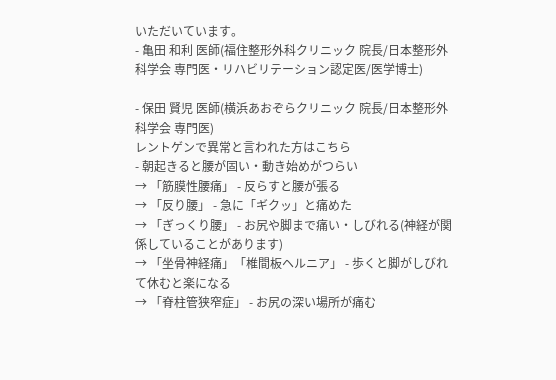いただいています。
- 亀田 和利 医師(福住整形外科クリニック 院長/日本整形外科学会 専門医・リハビリテーション認定医/医学博士)

- 保田 賢児 医師(横浜あおぞらクリニック 院長/日本整形外科学会 専門医)
レントゲンで異常と言われた方はこちら
- 朝起きると腰が固い・動き始めがつらい
→ 「筋膜性腰痛」 - 反らすと腰が張る
→ 「反り腰」 - 急に「ギクッ」と痛めた
→ 「ぎっくり腰」 - お尻や脚まで痛い・しびれる(神経が関係していることがあります)
→ 「坐骨神経痛」「椎間板ヘルニア」 - 歩くと脚がしびれて休むと楽になる
→ 「脊柱管狭窄症」 - お尻の深い場所が痛む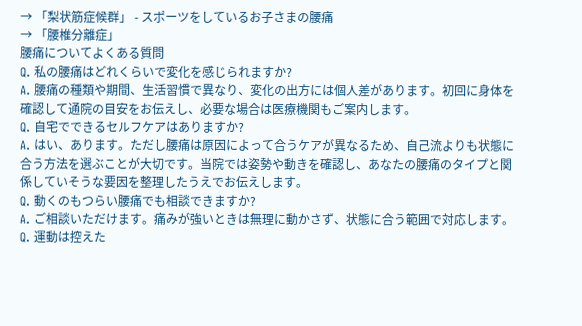→ 「梨状筋症候群」 - スポーツをしているお子さまの腰痛
→ 「腰椎分離症」
腰痛についてよくある質問
Q. 私の腰痛はどれくらいで変化を感じられますか?
A. 腰痛の種類や期間、生活習慣で異なり、変化の出方には個人差があります。初回に身体を確認して通院の目安をお伝えし、必要な場合は医療機関もご案内します。
Q. 自宅でできるセルフケアはありますか?
A. はい、あります。ただし腰痛は原因によって合うケアが異なるため、自己流よりも状態に合う方法を選ぶことが大切です。当院では姿勢や動きを確認し、あなたの腰痛のタイプと関係していそうな要因を整理したうえでお伝えします。
Q. 動くのもつらい腰痛でも相談できますか?
A. ご相談いただけます。痛みが強いときは無理に動かさず、状態に合う範囲で対応します。
Q. 運動は控えた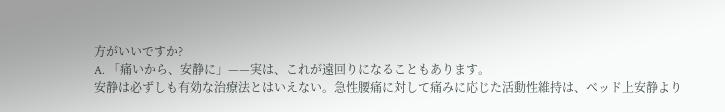方がいいですか?
A. 「痛いから、安静に」——実は、これが遠回りになることもあります。
安静は必ずしも有効な治療法とはいえない。急性腰痛に対して痛みに応じた活動性維持は、ベッド上安静より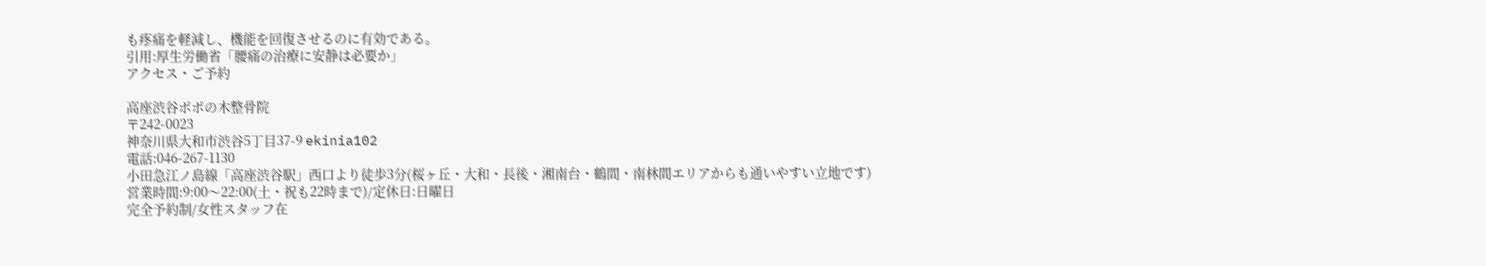も疼痛を軽減し、機能を回復させるのに有効である。
引用:厚生労働省「腰痛の治療に安静は必要か」
アクセス・ご予約

高座渋谷ポポの木整骨院
〒242-0023
神奈川県大和市渋谷5丁目37-9 ekinia102
電話:046-267-1130
小田急江ノ島線「高座渋谷駅」西口より徒歩3分(桜ヶ丘・大和・長後・湘南台・鶴間・南林間エリアからも通いやすい立地です)
営業時間:9:00〜22:00(土・祝も22時まで)/定休日:日曜日
完全予約制/女性スタッフ在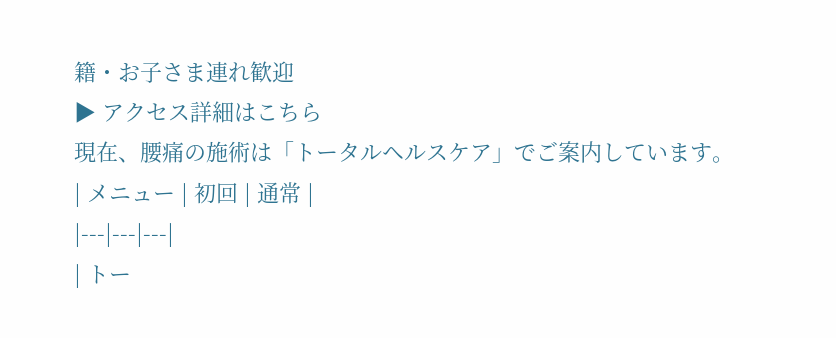籍・お子さま連れ歓迎
▶ アクセス詳細はこちら
現在、腰痛の施術は「トータルヘルスケア」でご案内しています。
| メニュー | 初回 | 通常 |
|---|---|---|
| トー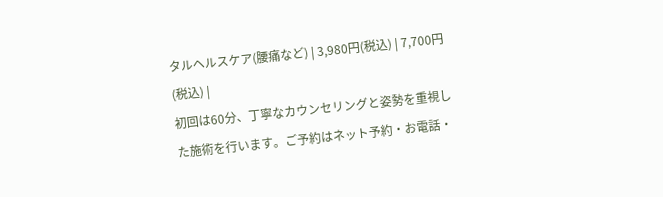タルヘルスケア(腰痛など) | 3,980円(税込) | 7,700円(税込) |
初回は60分、丁寧なカウンセリングと姿勢を重視した施術を行います。ご予約はネット予約・お電話・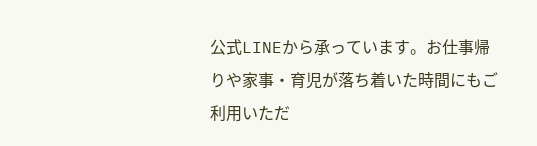公式LINEから承っています。お仕事帰りや家事・育児が落ち着いた時間にもご利用いただ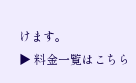けます。
▶ 料金一覧はこちら